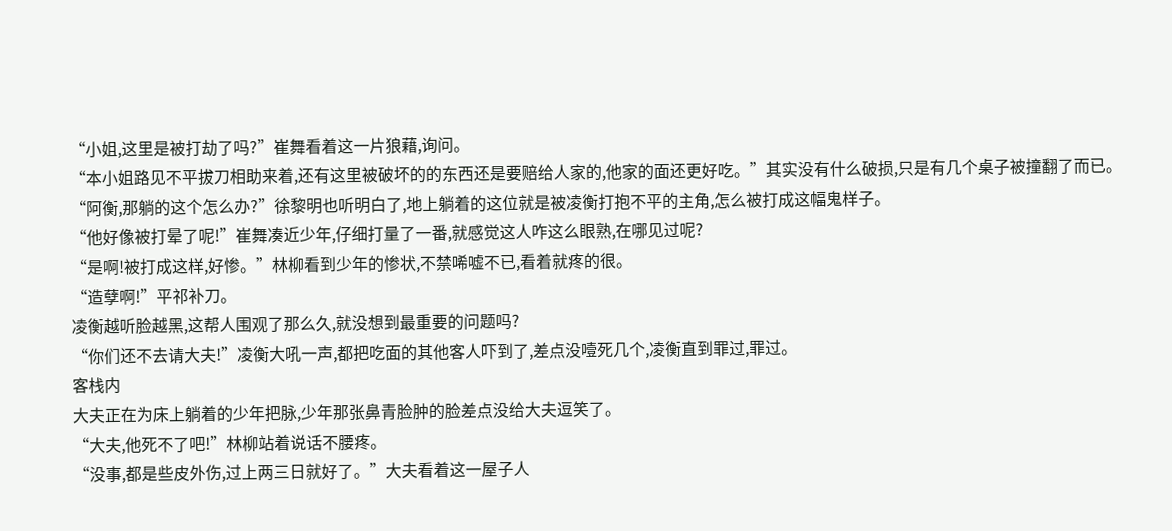“小姐,这里是被打劫了吗?”崔舞看着这一片狼藉,询问。
“本小姐路见不平拔刀相助来着,还有这里被破坏的的东西还是要赔给人家的,他家的面还更好吃。”其实没有什么破损,只是有几个桌子被撞翻了而已。
“阿衡,那躺的这个怎么办?”徐黎明也听明白了,地上躺着的这位就是被凌衡打抱不平的主角,怎么被打成这幅鬼样子。
“他好像被打晕了呢!”崔舞凑近少年,仔细打量了一番,就感觉这人咋这么眼熟,在哪见过呢?
“是啊!被打成这样,好惨。”林柳看到少年的惨状,不禁唏嘘不已,看着就疼的很。
“造孽啊!”平祁补刀。
凌衡越听脸越黑,这帮人围观了那么久,就没想到最重要的问题吗?
“你们还不去请大夫!”凌衡大吼一声,都把吃面的其他客人吓到了,差点没噎死几个,凌衡直到罪过,罪过。
客栈内
大夫正在为床上躺着的少年把脉,少年那张鼻青脸肿的脸差点没给大夫逗笑了。
“大夫,他死不了吧!”林柳站着说话不腰疼。
“没事,都是些皮外伤,过上两三日就好了。”大夫看着这一屋子人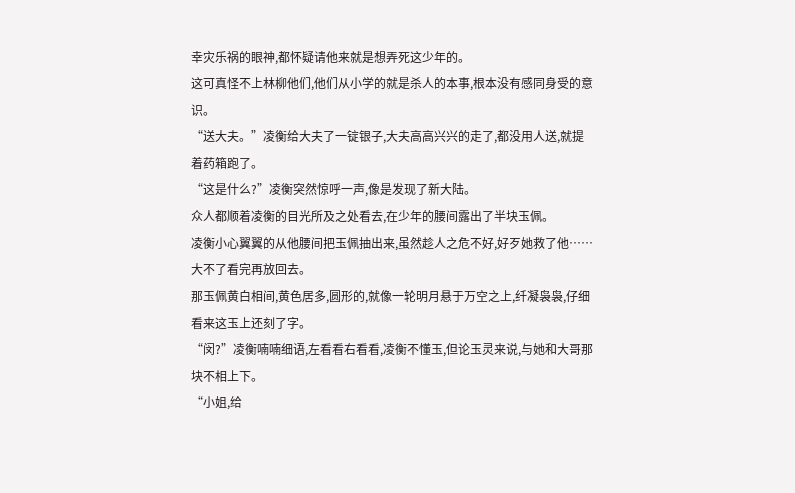幸灾乐祸的眼神,都怀疑请他来就是想弄死这少年的。
这可真怪不上林柳他们,他们从小学的就是杀人的本事,根本没有感同身受的意识。
“送大夫。”凌衡给大夫了一锭银子,大夫高高兴兴的走了,都没用人送,就提着药箱跑了。
“这是什么?”凌衡突然惊呼一声,像是发现了新大陆。
众人都顺着凌衡的目光所及之处看去,在少年的腰间露出了半块玉佩。
凌衡小心翼翼的从他腰间把玉佩抽出来,虽然趁人之危不好,好歹她救了他……
大不了看完再放回去。
那玉佩黄白相间,黄色居多,圆形的,就像一轮明月悬于万空之上,纤凝袅袅,仔细看来这玉上还刻了字。
“闵?”凌衡喃喃细语,左看看右看看,凌衡不懂玉,但论玉灵来说,与她和大哥那块不相上下。
“小姐,给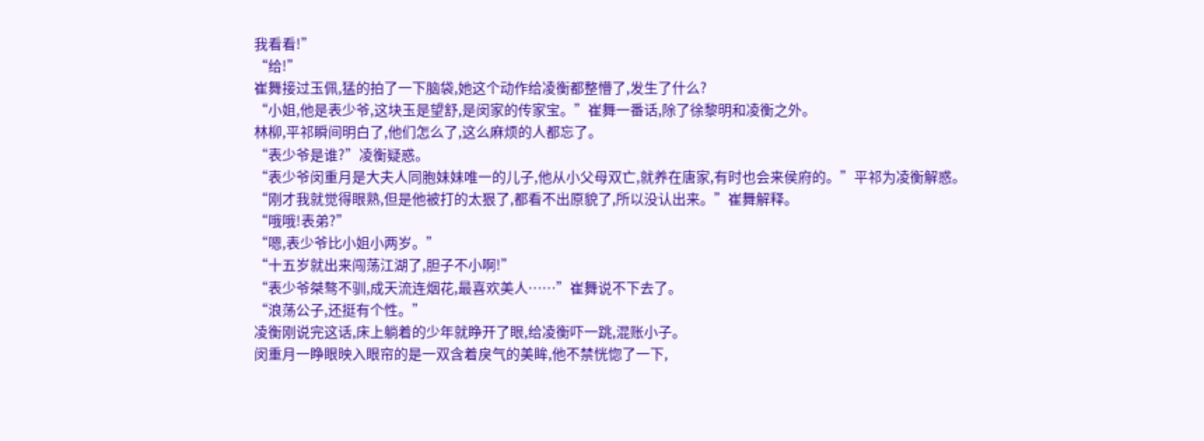我看看!”
“给!”
崔舞接过玉佩,猛的拍了一下脑袋,她这个动作给凌衡都整懵了,发生了什么?
“小姐,他是表少爷,这块玉是望舒,是闵家的传家宝。”崔舞一番话,除了徐黎明和凌衡之外。
林柳,平祁瞬间明白了,他们怎么了,这么麻烦的人都忘了。
“表少爷是谁?”凌衡疑惑。
“表少爷闵重月是大夫人同胞妹妹唯一的儿子,他从小父母双亡,就养在唐家,有时也会来侯府的。”平祁为凌衡解惑。
“刚才我就觉得眼熟,但是他被打的太狠了,都看不出原貌了,所以没认出来。”崔舞解释。
“哦哦!表弟?”
“嗯,表少爷比小姐小两岁。”
“十五岁就出来闯荡江湖了,胆子不小啊!”
“表少爷桀骜不驯,成天流连烟花,最喜欢美人……”崔舞说不下去了。
“浪荡公子,还挺有个性。”
凌衡刚说完这话,床上躺着的少年就睁开了眼,给凌衡吓一跳,混账小子。
闵重月一睁眼映入眼帘的是一双含着戾气的美眸,他不禁恍惚了一下,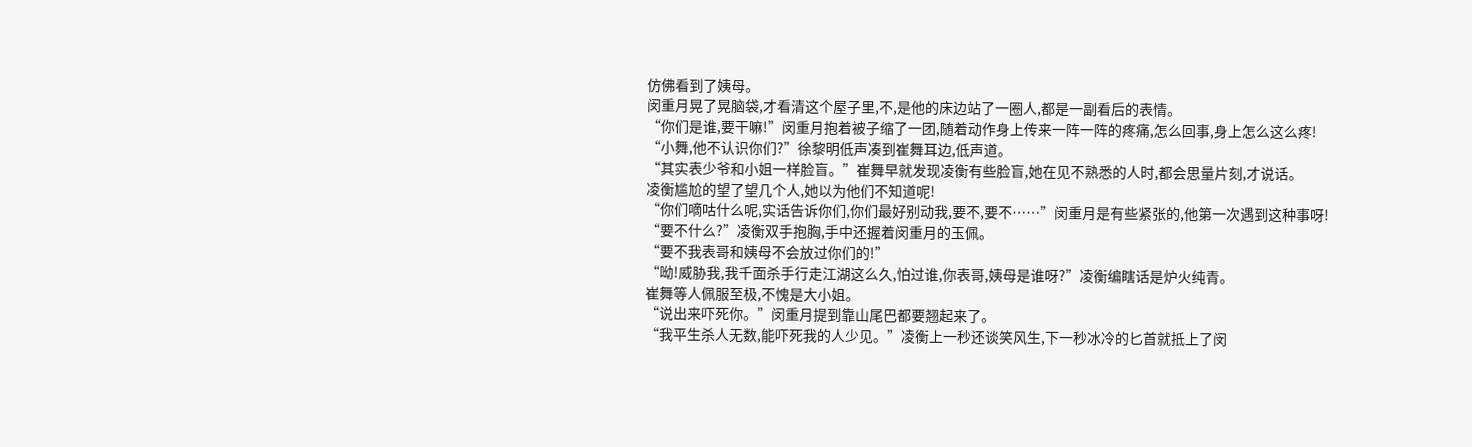仿佛看到了姨母。
闵重月晃了晃脑袋,才看清这个屋子里,不,是他的床边站了一圈人,都是一副看后的表情。
“你们是谁,要干嘛!”闵重月抱着被子缩了一团,随着动作身上传来一阵一阵的疼痛,怎么回事,身上怎么这么疼!
“小舞,他不认识你们?”徐黎明低声凑到崔舞耳边,低声道。
“其实表少爷和小姐一样脸盲。”崔舞早就发现凌衡有些脸盲,她在见不熟悉的人时,都会思量片刻,才说话。
凌衡尴尬的望了望几个人,她以为他们不知道呢!
“你们嘀咕什么呢,实话告诉你们,你们最好别动我,要不,要不……”闵重月是有些紧张的,他第一次遇到这种事呀!
“要不什么?”凌衡双手抱胸,手中还握着闵重月的玉佩。
“要不我表哥和姨母不会放过你们的!”
“呦!威胁我,我千面杀手行走江湖这么久,怕过谁,你表哥,姨母是谁呀?”凌衡编瞎话是炉火纯青。
崔舞等人佩服至极,不愧是大小姐。
“说出来吓死你。”闵重月提到靠山尾巴都要翘起来了。
“我平生杀人无数,能吓死我的人少见。”凌衡上一秒还谈笑风生,下一秒冰冷的匕首就抵上了闵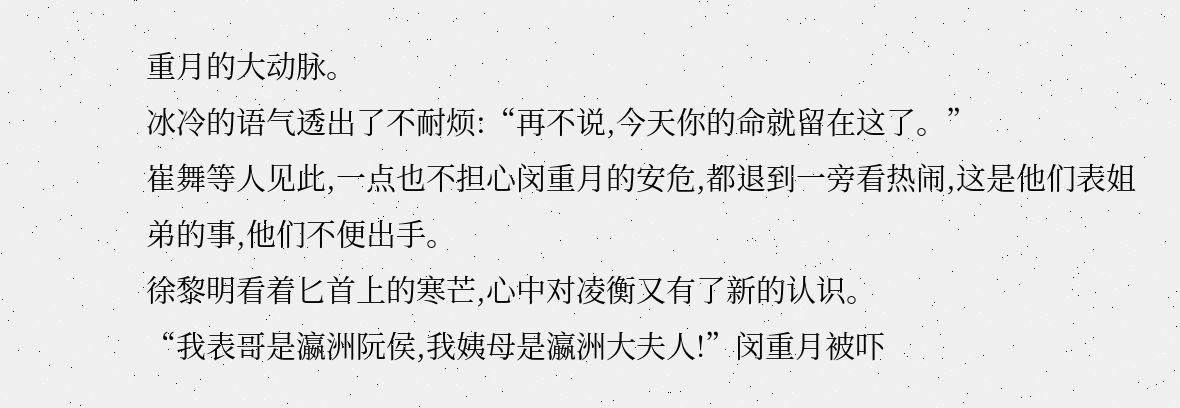重月的大动脉。
冰冷的语气透出了不耐烦:“再不说,今天你的命就留在这了。”
崔舞等人见此,一点也不担心闵重月的安危,都退到一旁看热闹,这是他们表姐弟的事,他们不便出手。
徐黎明看着匕首上的寒芒,心中对凌衡又有了新的认识。
“我表哥是瀛洲阮侯,我姨母是瀛洲大夫人!”闵重月被吓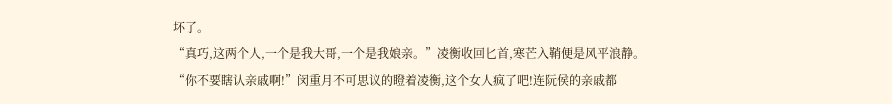坏了。
“真巧,这两个人,一个是我大哥,一个是我娘亲。”凌衡收回匕首,寒芒入鞘便是风平浪静。
“你不要瞎认亲戚啊!”闵重月不可思议的瞪着凌衡,这个女人疯了吧!连阮侯的亲戚都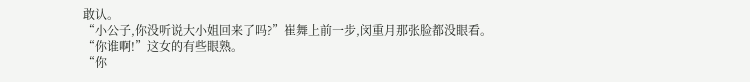敢认。
“小公子,你没听说大小姐回来了吗?”崔舞上前一步,闵重月那张脸都没眼看。
“你谁啊!”这女的有些眼熟。
“你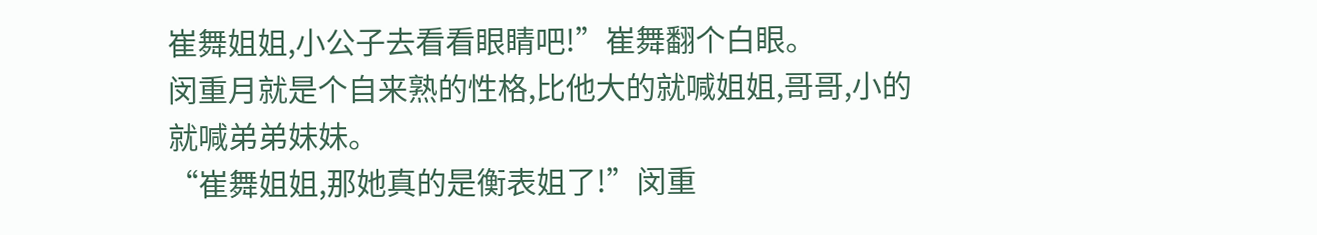崔舞姐姐,小公子去看看眼睛吧!”崔舞翻个白眼。
闵重月就是个自来熟的性格,比他大的就喊姐姐,哥哥,小的就喊弟弟妹妹。
“崔舞姐姐,那她真的是衡表姐了!”闵重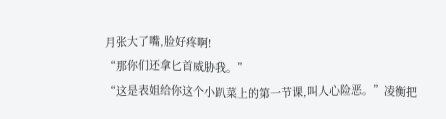月张大了嘴,脸好疼啊!
“那你们还拿匕首威胁我。”
“这是表姐给你这个小趴菜上的第一节课,叫人心险恶。”凌衡把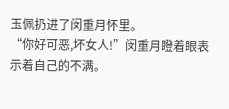玉佩扔进了闵重月怀里。
“你好可恶,坏女人!”闵重月瞪着眼表示着自己的不满。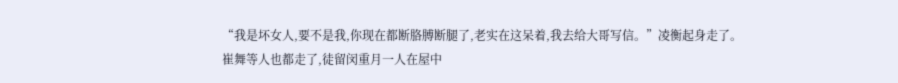“我是坏女人,要不是我,你现在都断胳膊断腿了,老实在这呆着,我去给大哥写信。”凌衡起身走了。
崔舞等人也都走了,徒留闵重月一人在屋中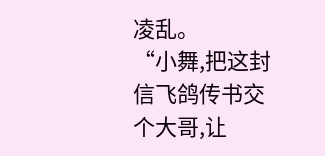凌乱。
“小舞,把这封信飞鸽传书交个大哥,让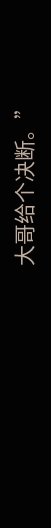大哥给个决断。”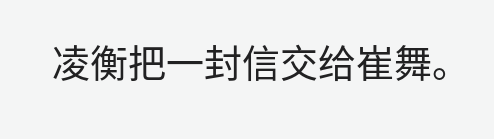凌衡把一封信交给崔舞。